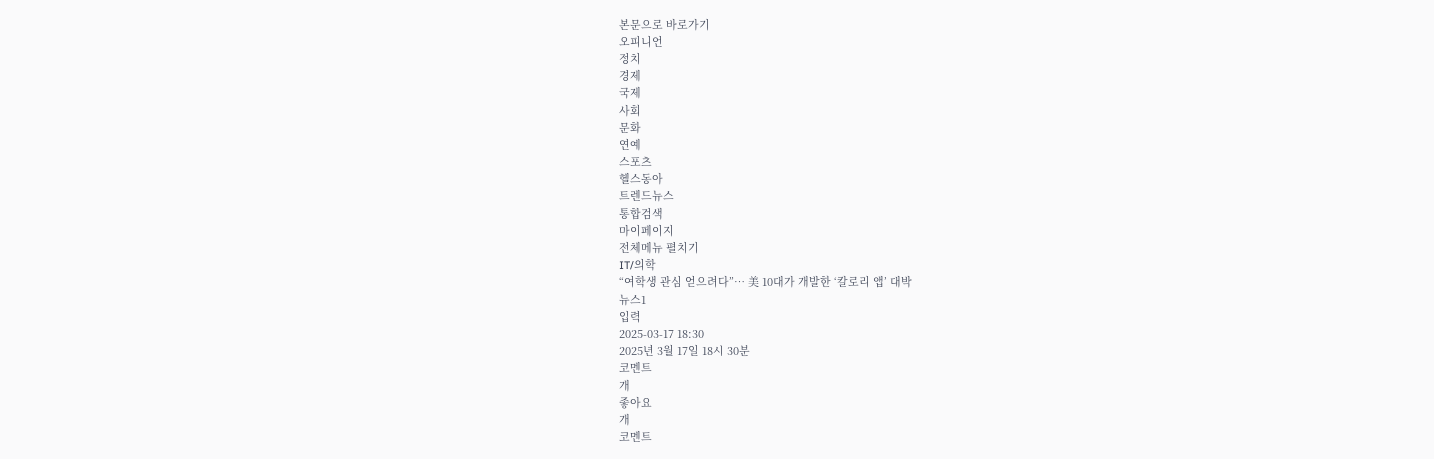본문으로 바로가기
오피니언
정치
경제
국제
사회
문화
연예
스포츠
헬스동아
트렌드뉴스
통합검색
마이페이지
전체메뉴 펼치기
IT/의학
“여학생 관심 얻으려다”… 美 10대가 개발한 ‘칼로리 앱’ 대박
뉴스1
입력
2025-03-17 18:30
2025년 3월 17일 18시 30분
코멘트
개
좋아요
개
코멘트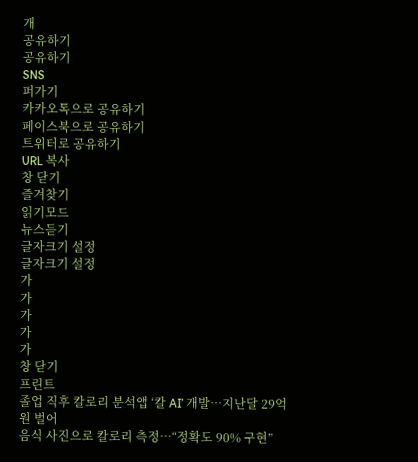개
공유하기
공유하기
SNS
퍼가기
카카오톡으로 공유하기
페이스북으로 공유하기
트위터로 공유하기
URL 복사
창 닫기
즐겨찾기
읽기모드
뉴스듣기
글자크기 설정
글자크기 설정
가
가
가
가
가
창 닫기
프린트
졸업 직후 칼로리 분석앱 ‘칼 AI’ 개발…지난달 29억원 벌어
음식 사진으로 칼로리 측정…“정확도 90% 구현”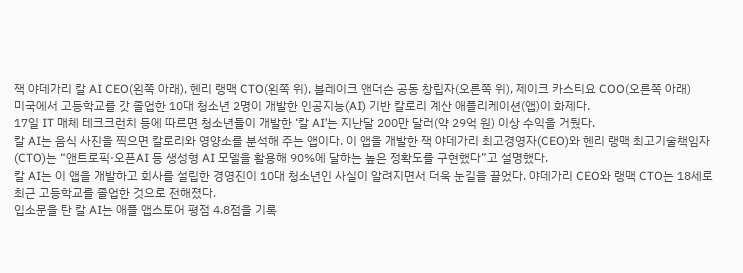잭 야데가리 칼 AI CEO(왼쪽 아래), 헨리 랭맥 CTO(왼쪽 위), 블레이크 앤더슨 공동 창립자(오른쪽 위), 제이크 카스티요 COO(오른쪽 아래)
미국에서 고등학교를 갓 졸업한 10대 청소년 2명이 개발한 인공지능(AI) 기반 칼로리 계산 애플리케이션(앱)이 화제다.
17일 IT 매체 테크크런치 등에 따르면 청소년들이 개발한 ‘칼 AI’는 지난달 200만 달러(약 29억 원) 이상 수익을 거뒀다.
칼 AI는 음식 사진을 찍으면 칼로리와 영양소를 분석해 주는 앱이다. 이 앱을 개발한 잭 야데가리 최고경영자(CEO)와 헨리 랭맥 최고기술책임자(CTO)는 “앤트로픽·오픈AI 등 생성형 AI 모델을 활용해 90%에 달하는 높은 정확도를 구현했다”고 설명했다.
칼 AI는 이 앱을 개발하고 회사를 설립한 경영진이 10대 청소년인 사실이 알려지면서 더욱 눈길을 끌었다. 야데가리 CEO와 랭맥 CTO는 18세로 최근 고등학교를 졸업한 것으로 전해졌다.
입소문을 탄 칼 AI는 애플 앱스토어 평점 4.8점을 기록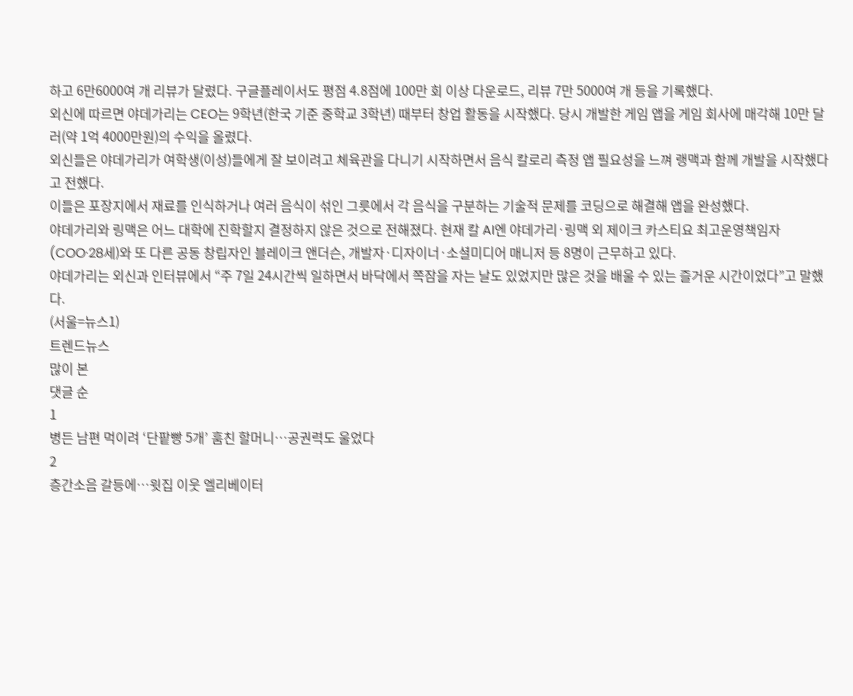하고 6만6000여 개 리뷰가 달렸다. 구글플레이서도 평점 4.8점에 100만 회 이상 다운로드, 리뷰 7만 5000여 개 등을 기록했다.
외신에 따르면 야데가리는 CEO는 9학년(한국 기준 중학교 3학년) 때부터 창업 활동을 시작했다. 당시 개발한 게임 앱을 게임 회사에 매각해 10만 달러(약 1억 4000만원)의 수익을 올렸다.
외신들은 야데가리가 여학생(이성)들에게 잘 보이려고 체육관을 다니기 시작하면서 음식 칼로리 측정 앱 필요성을 느껴 랭맥과 함께 개발을 시작했다고 전했다.
이들은 포장지에서 재료를 인식하거나 여러 음식이 섞인 그릇에서 각 음식을 구분하는 기술적 문제를 코딩으로 해결해 앱을 완성했다.
야데가리와 링맥은 어느 대학에 진학할지 결정하지 않은 것으로 전해졌다. 현재 칼 AI엔 야데가리·링맥 외 제이크 카스티요 최고운영책임자(COO·28세)와 또 다른 공동 창립자인 블레이크 앤더슨, 개발자·디자이너·소셜미디어 매니저 등 8명이 근무하고 있다.
야데가리는 외신과 인터뷰에서 “주 7일 24시간씩 일하면서 바닥에서 쪽잠을 자는 날도 있었지만 많은 것을 배울 수 있는 즐거운 시간이었다”고 말했다.
(서울=뉴스1)
트렌드뉴스
많이 본
댓글 순
1
병든 남편 먹이려 ‘단팥빵 5개’ 훔친 할머니…공권력도 울었다
2
층간소음 갈등에…윗집 이웃 엘리베이터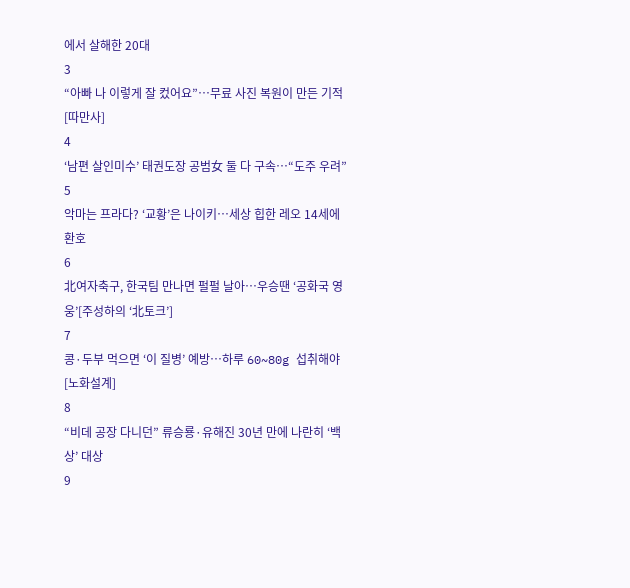에서 살해한 20대
3
“아빠 나 이렇게 잘 컸어요”…무료 사진 복원이 만든 기적 [따만사]
4
‘남편 살인미수’ 태권도장 공범女 둘 다 구속…“도주 우려”
5
악마는 프라다? ‘교황’은 나이키…세상 힙한 레오 14세에 환호
6
北여자축구, 한국팀 만나면 펄펄 날아…우승땐 ‘공화국 영웅’[주성하의 ‘北토크’]
7
콩·두부 먹으면 ‘이 질병’ 예방…하루 60~80g 섭취해야 [노화설계]
8
“비데 공장 다니던” 류승룡·유해진 30년 만에 나란히 ‘백상’ 대상
9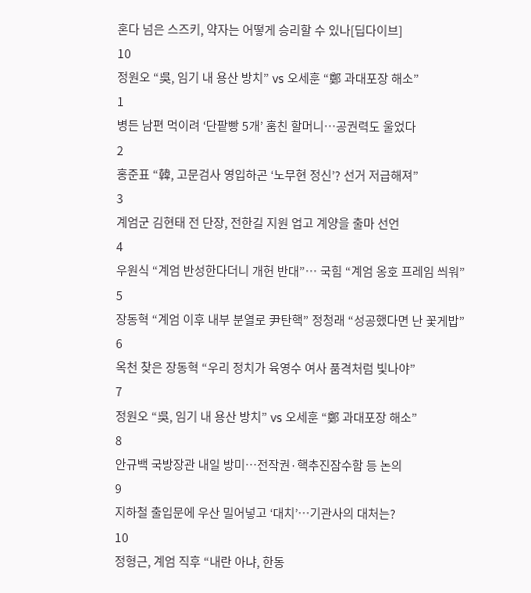혼다 넘은 스즈키, 약자는 어떻게 승리할 수 있나[딥다이브]
10
정원오 “吳, 임기 내 용산 방치” vs 오세훈 “鄭 과대포장 해소”
1
병든 남편 먹이려 ‘단팥빵 5개’ 훔친 할머니…공권력도 울었다
2
홍준표 “韓, 고문검사 영입하곤 ‘노무현 정신’? 선거 저급해져”
3
계엄군 김현태 전 단장, 전한길 지원 업고 계양을 출마 선언
4
우원식 “계엄 반성한다더니 개헌 반대”… 국힘 “계엄 옹호 프레임 씌워”
5
장동혁 “계엄 이후 내부 분열로 尹탄핵” 정청래 “성공했다면 난 꽃게밥”
6
옥천 찾은 장동혁 “우리 정치가 육영수 여사 품격처럼 빛나야”
7
정원오 “吳, 임기 내 용산 방치” vs 오세훈 “鄭 과대포장 해소”
8
안규백 국방장관 내일 방미…전작권·핵추진잠수함 등 논의
9
지하철 출입문에 우산 밀어넣고 ‘대치’…기관사의 대처는?
10
정형근, 계엄 직후 “내란 아냐, 한동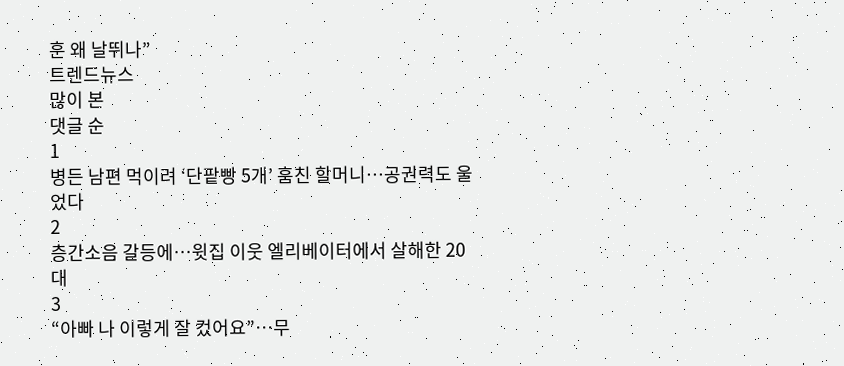훈 왜 날뛰나”
트렌드뉴스
많이 본
댓글 순
1
병든 남편 먹이려 ‘단팥빵 5개’ 훔친 할머니…공권력도 울었다
2
층간소음 갈등에…윗집 이웃 엘리베이터에서 살해한 20대
3
“아빠 나 이렇게 잘 컸어요”…무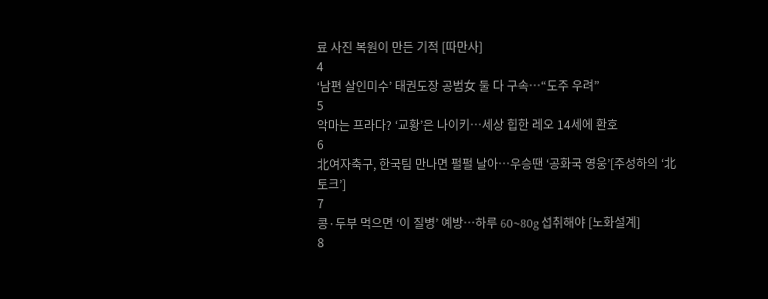료 사진 복원이 만든 기적 [따만사]
4
‘남편 살인미수’ 태권도장 공범女 둘 다 구속…“도주 우려”
5
악마는 프라다? ‘교황’은 나이키…세상 힙한 레오 14세에 환호
6
北여자축구, 한국팀 만나면 펄펄 날아…우승땐 ‘공화국 영웅’[주성하의 ‘北토크’]
7
콩·두부 먹으면 ‘이 질병’ 예방…하루 60~80g 섭취해야 [노화설계]
8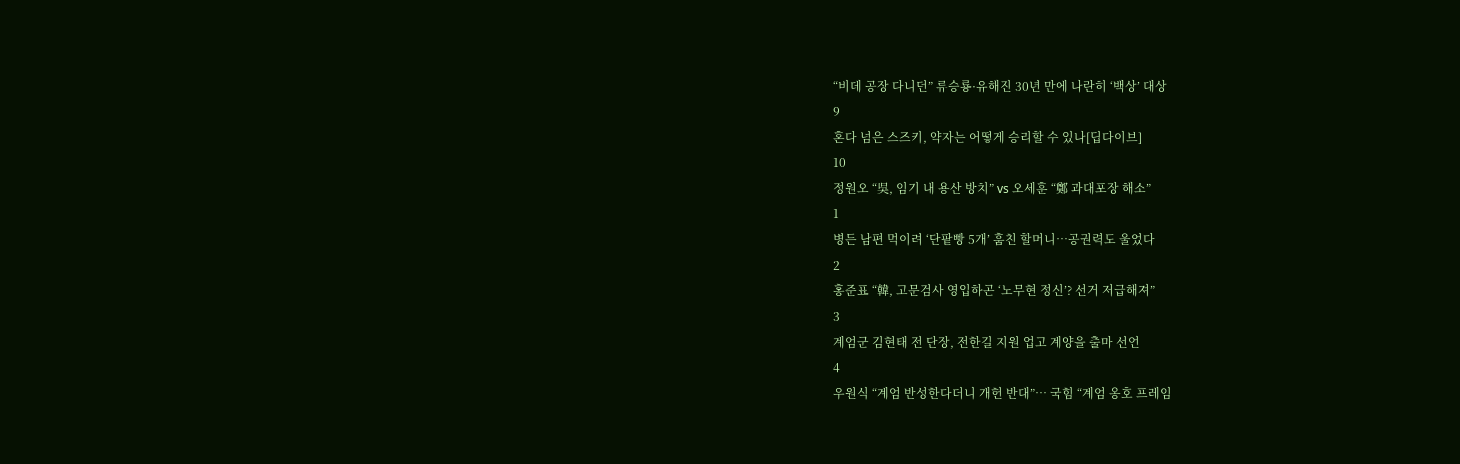“비데 공장 다니던” 류승룡·유해진 30년 만에 나란히 ‘백상’ 대상
9
혼다 넘은 스즈키, 약자는 어떻게 승리할 수 있나[딥다이브]
10
정원오 “吳, 임기 내 용산 방치” vs 오세훈 “鄭 과대포장 해소”
1
병든 남편 먹이려 ‘단팥빵 5개’ 훔친 할머니…공권력도 울었다
2
홍준표 “韓, 고문검사 영입하곤 ‘노무현 정신’? 선거 저급해져”
3
계엄군 김현태 전 단장, 전한길 지원 업고 계양을 출마 선언
4
우원식 “계엄 반성한다더니 개헌 반대”… 국힘 “계엄 옹호 프레임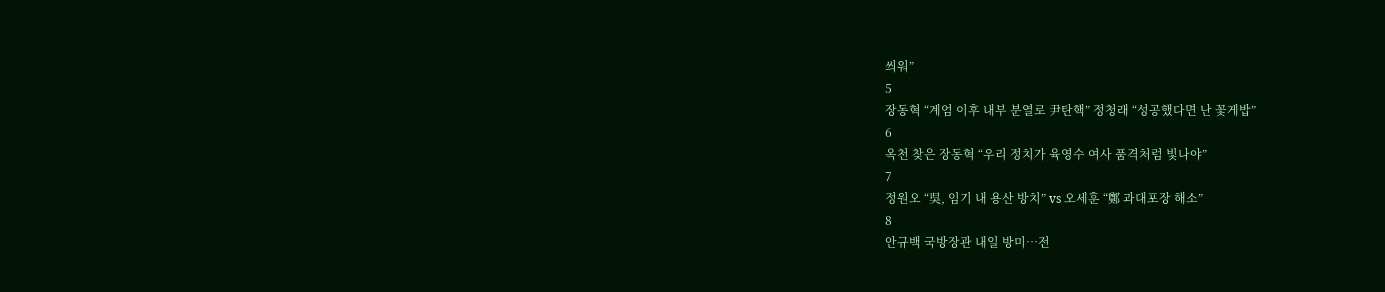씌워”
5
장동혁 “계엄 이후 내부 분열로 尹탄핵” 정청래 “성공했다면 난 꽃게밥”
6
옥천 찾은 장동혁 “우리 정치가 육영수 여사 품격처럼 빛나야”
7
정원오 “吳, 임기 내 용산 방치” vs 오세훈 “鄭 과대포장 해소”
8
안규백 국방장관 내일 방미…전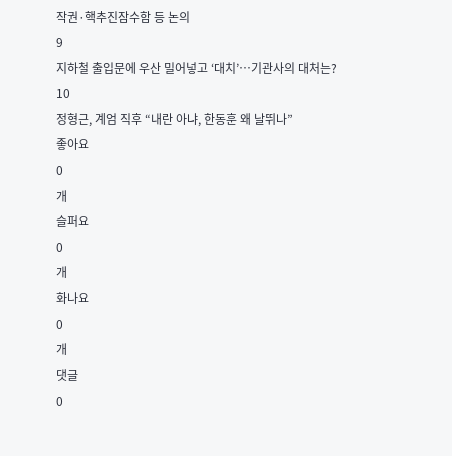작권·핵추진잠수함 등 논의
9
지하철 출입문에 우산 밀어넣고 ‘대치’…기관사의 대처는?
10
정형근, 계엄 직후 “내란 아냐, 한동훈 왜 날뛰나”
좋아요
0
개
슬퍼요
0
개
화나요
0
개
댓글
0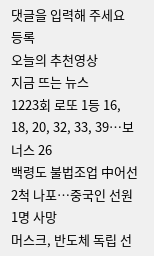댓글을 입력해 주세요
등록
오늘의 추천영상
지금 뜨는 뉴스
1223회 로또 1등 16, 18, 20, 32, 33, 39…보너스 26
백령도 불법조업 中어선 2척 나포…중국인 선원 1명 사망
머스크, 반도체 독립 선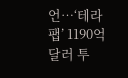언…‘테라팹’ 1190억달러 투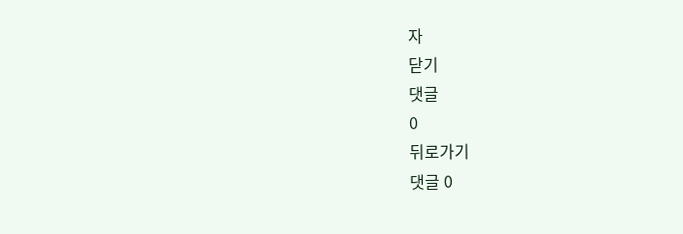자
닫기
댓글
0
뒤로가기
댓글 0